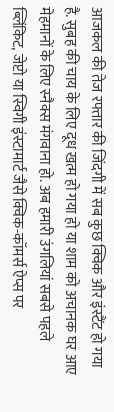आजकल की तेज रफ्तार की जिंदगी में सब कुछ क्विक और इंस्टैंट हो गया है. सुबह की चाय के लिए दूध खत्म हो गया हो या शाम को अचानक घर आए मेहमानों के लिए स्नैक्स मंगवाना हो. अब हमारी उंगलियां सबसे पहले ब्लिंकिट, जेप्टो या स्विगी इंस्टामार्ट जैसे क्विक-कॉमर्स ऐप्स पर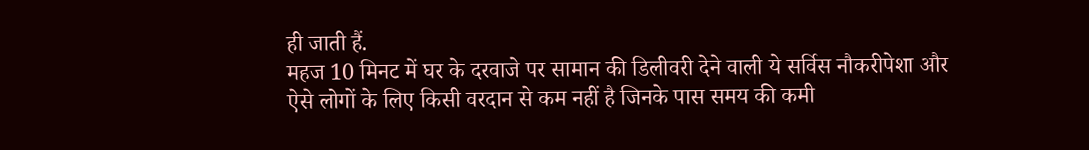ही जाती हैं.
महज 10 मिनट में घर के दरवाजे पर सामान की डिलीवरी देने वाली ये सर्विस नौकरीपेशा और ऐसे लोगों के लिए किसी वरदान से कम नहीं है जिनके पास समय की कमी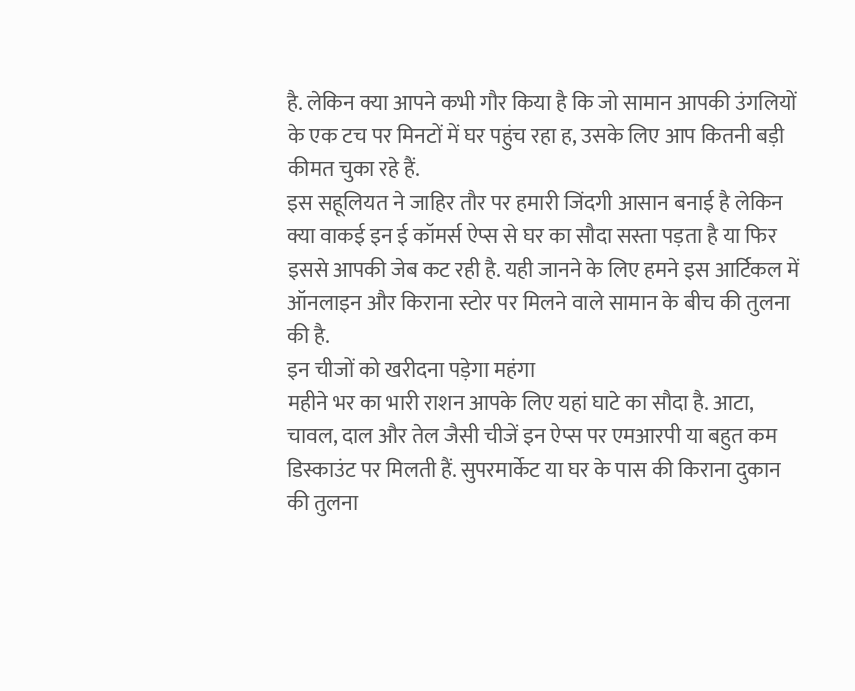है. लेकिन क्या आपने कभी गौर किया है कि जो सामान आपकी उंगलियों के एक टच पर मिनटों में घर पहुंच रहा ह, उसके लिए आप कितनी बड़ी कीमत चुका रहे हैं.
इस सहूलियत ने जाहिर तौर पर हमारी जिंदगी आसान बनाई है लेकिन क्या वाकई इन ई कॉमर्स ऐप्स से घर का सौदा सस्ता पड़ता है या फिर इससे आपकी जेब कट रही है. यही जानने के लिए हमने इस आर्टिकल में ऑनलाइन और किराना स्टोर पर मिलने वाले सामान के बीच की तुलना की है.
इन चीजों को खरीदना पड़ेगा महंगा
महीने भर का भारी राशन आपके लिए यहां घाटे का सौदा है. आटा, चावल, दाल और तेल जैसी चीजें इन ऐप्स पर एमआरपी या बहुत कम डिस्काउंट पर मिलती हैं. सुपरमार्केट या घर के पास की किराना दुकान की तुलना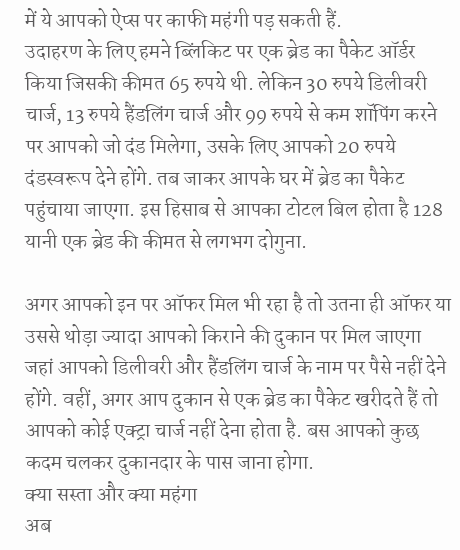में ये आपको ऐप्स पर काफी महंगी पड़ सकती हैं.
उदाहरण के लिए हमने ब्लिंकिट पर एक ब्रेड का पैकेट ऑर्डर किया जिसकी कीमत 65 रुपये थी. लेकिन 30 रुपये डिलीवरी चार्ज, 13 रुपये हैंडलिंग चार्ज और 99 रुपये से कम शॉपिंग करने पर आपको जो दंड मिलेगा, उसके लिए आपको 20 रुपये दंडस्वरूप देने होंगे. तब जाकर आपके घर में ब्रेड का पैकेट पहुंचाया जाएगा. इस हिसाब से आपका टोटल बिल होता है 128 यानी एक ब्रेड की कीमत से लगभग दोगुना.

अगर आपको इन पर ऑफर मिल भी रहा है तो उतना ही ऑफर या उससे थोड़ा ज्यादा आपको किराने की दुकान पर मिल जाएगा जहां आपको डिलीवरी और हैंडलिंग चार्ज के नाम पर पैसे नहीं देने होंगे. वहीं, अगर आप दुकान से एक ब्रेड का पैकेट खरीदते हैं तो आपको कोई एक्ट्रा चार्ज नहीं देना होता है. बस आपको कुछ कदम चलकर दुकानदार के पास जाना होगा.
क्या सस्ता और क्या महंगा
अब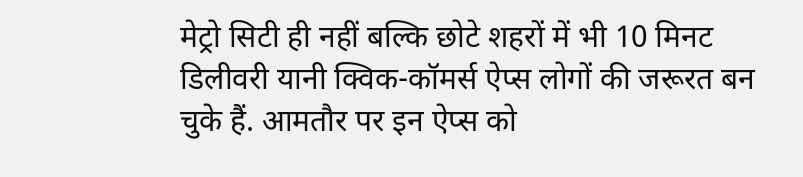मेट्रो सिटी ही नहीं बल्कि छोटे शहरों में भी 10 मिनट डिलीवरी यानी क्विक-कॉमर्स ऐप्स लोगों की जरूरत बन चुके हैं. आमतौर पर इन ऐप्स को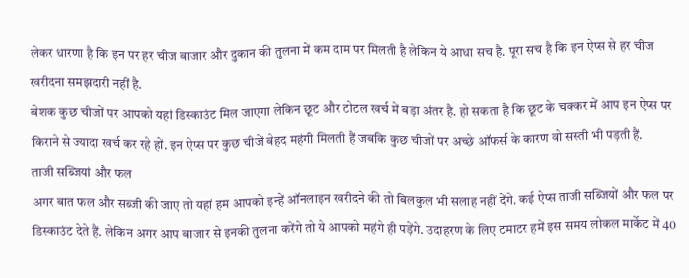लेकर धारणा है कि इन पर हर चीज बाजार और दुकान की तुलना में कम दाम पर मिलती है लेकिन ये आधा सच है. पूरा सच है कि इन ऐप्स से हर चीज खरीदना समझदारी नहीं है.
बेशक कुछ चीजों पर आपको यहां डिस्काउंट मिल जाएगा लेकिन छूट और टोटल खर्च में बड़ा अंतर है. हो सकता है कि छूट के चक्कर में आप इन ऐप्स पर किराने से ज्यादा खर्च कर रहे हों. इन ऐप्स पर कुछ चीजें बेहद महंगी मिलती हैं जबकि कुछ चीजों पर अच्छे ऑफर्स के कारण वो सस्ती भी पड़ती हैं.
ताजी सब्जियां और फल
अगर बात फल और सब्जी की जाए तो यहां हम आपको इन्हें ऑनलाइन खरीदने की तो बिलकुल भी सलाह नहीं देंगे. कई ऐप्स ताजी सब्जियों और फल पर डिस्काउंट देते हैं. लेकिन अगर आप बाजार से इनकी तुलना करेंगे तो ये आपको महंगे ही पड़ेंगे. उदाहरण के लिए टमाटर हमें इस समय लोकल मार्केट में 40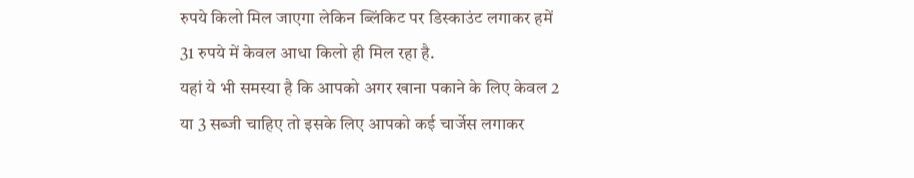रुपये किलो मिल जाएगा लेकिन ब्लिंकिट पर डिस्काउंट लगाकर हमें 31 रुपये में केवल आधा किलो ही मिल रहा है.
यहां ये भी समस्या है कि आपको अगर खाना पकाने के लिए केवल 2 या 3 सब्जी चाहिए तो इसके लिए आपको कई चार्जेस लगाकर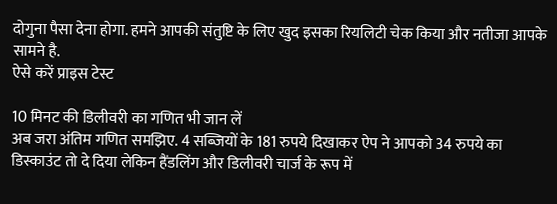दोगुना पैसा देना होगा. हमने आपकी संतुष्टि के लिए खुद इसका रियलिटी चेक किया और नतीजा आपके सामने है.
ऐसे करें प्राइस टेस्ट

10 मिनट की डिलीवरी का गणित भी जान लें
अब जरा अंतिम गणित समझिए. 4 सब्जियों के 181 रुपये दिखाकर ऐप ने आपको 34 रुपये का डिस्काउंट तो दे दिया लेकिन हैंडलिंग और डिलीवरी चार्ज के रूप में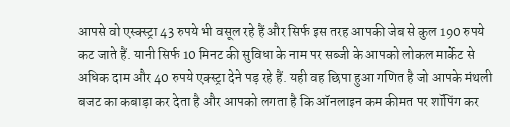आपसे वो एस्क्स्ट्रा 43 रुपये भी वसूल रहे हैं और सिर्फ इस तरह आपकी जेब से कुल 190 रुपये कट जाते हैं. यानी सिर्फ 10 मिनट की सुविधा के नाम पर सब्जी के आपको लोकल मार्केट से अधिक दाम और 40 रुपये एक्स्ट्रा देने पड़ रहे हैं. यही वह छिपा हुआ गणित है जो आपके मंथली बजट का कबाड़ा कर देता है और आपको लगता है कि ऑनलाइन कम कीमत पर शॉपिंग कर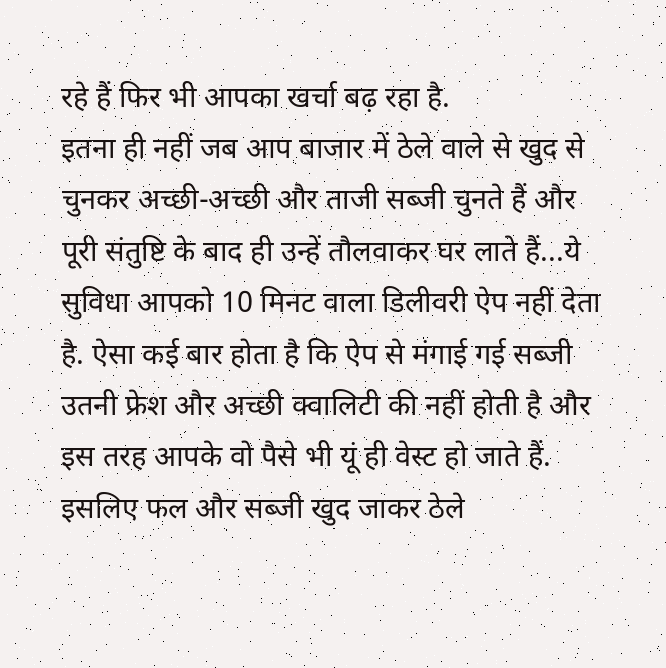रहे हैं फिर भी आपका खर्चा बढ़ रहा है.
इतना ही नहीं जब आप बाजार में ठेले वाले से खुद से चुनकर अच्छी-अच्छी और ताजी सब्जी चुनते हैं और पूरी संतुष्टि के बाद ही उन्हें तौलवाकर घर लाते हैं...ये सुविधा आपको 10 मिनट वाला डिलीवरी ऐप नहीं देता है. ऐसा कई बार होता है कि ऐप से मंगाई गई सब्जी उतनी फ्रेश और अच्छी क्वालिटी की नहीं होती है और इस तरह आपके वो पैसे भी यूं ही वेस्ट हो जाते हैं. इसलिए फल और सब्जी खुद जाकर ठेले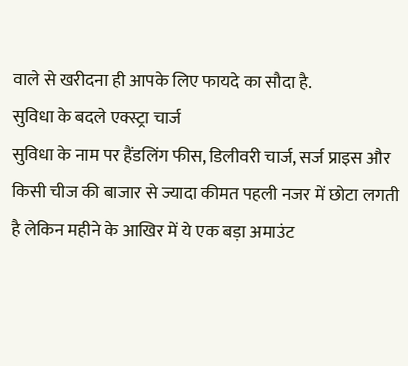वाले से खरीदना ही आपके लिए फायदे का सौदा है.
सुविधा के बदले एक्स्ट्रा चार्ज
सुविधा के नाम पर हैंडलिंग फीस, डिलीवरी चार्ज, सर्ज प्राइस और किसी चीज की बाजार से ज्यादा कीमत पहली नजर में छोटा लगती है लेकिन महीने के आखिर में ये एक बड़ा अमाउंट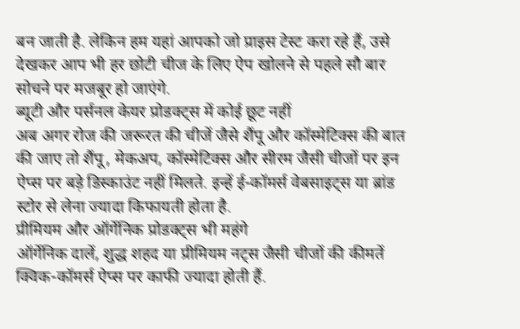बन जाती है. लेकिन हम यहां आपको जो प्राइस टेस्ट करा रहे हैं, उसे देखकर आप भी हर छोटी चीज के लिए ऐप खोलने से पहले सौ बार सोचने पर मजबूर हो जाएंगे.
ब्यूटी और पर्सनल केयर प्रोडक्ट्स में कोई छूट नहीं
अब अगर रोज की जरूरत की चीजें जैसे शैंपू और कॉस्मेटिक्स की बात की जाए तो शैंपू, मेकअप, कॉस्मेटिक्स और सीरम जैसी चीजों पर इन ऐप्स पर बड़े डिस्काउंट नहीं मिलते. इन्हें ई-कॉमर्स वेबसाइट्स या ब्रांड स्टोर से लेना ज्यादा किफायती होता है.
प्रीमियम और ऑर्गेनिक प्रोडक्ट्स भी महंगे
ऑर्गेनिक दालें, शुद्ध शहद या प्रीमियम नट्स जैसी चीजों की कीमतें क्विक-कॉमर्स ऐप्स पर काफी ज्यादा होती हैं.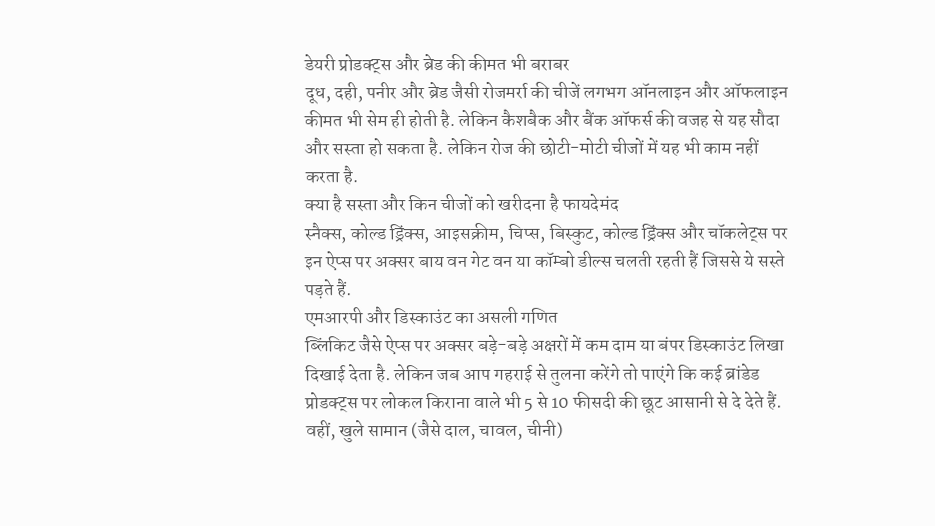डेयरी प्रोडक्ट्स और ब्रेड की कीमत भी बराबर
दूध, दही, पनीर और ब्रेड जैसी रोजमर्रा की चीजें लगभग ऑनलाइन और ऑफलाइन कीमत भी सेम ही होती है. लेकिन कैशबैक और बैंक ऑफर्स की वजह से यह सौदा और सस्ता हो सकता है. लेकिन रोज की छोटी-मोटी चीजों में यह भी काम नहीं करता है.
क्या है सस्ता और किन चीजों को खरीदना है फायदेमंद
स्नैक्स, कोल्ड ड्रिंक्स, आइसक्रीम, चिप्स, बिस्कुट, कोल्ड ड्रिंक्स और चॉकलेट्स पर इन ऐप्स पर अक्सर बाय वन गेट वन या कॉम्बो डील्स चलती रहती हैं जिससे ये सस्ते पड़ते हैं.
एमआरपी और डिस्काउंट का असली गणित
ब्लिंकिट जैसे ऐप्स पर अक्सर बड़े-बड़े अक्षरों में कम दाम या बंपर डिस्काउंट लिखा दिखाई देता है. लेकिन जब आप गहराई से तुलना करेंगे तो पाएंगे कि कई ब्रांडेड प्रोडक्ट्स पर लोकल किराना वाले भी 5 से 10 फीसदी की छूट आसानी से दे देते हैं. वहीं, खुले सामान (जैसे दाल, चावल, चीनी)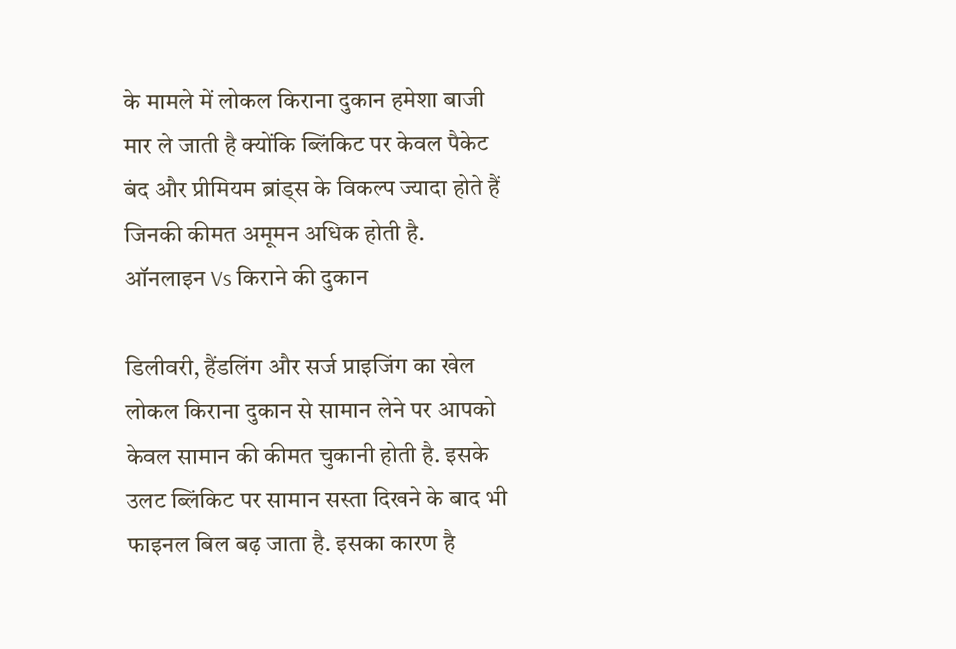के मामले में लोकल किराना दुकान हमेशा बाजी मार ले जाती है क्योंकि ब्लिंकिट पर केवल पैकेट बंद और प्रीमियम ब्रांड्स के विकल्प ज्यादा होते हैं जिनकी कीमत अमूमन अधिक होती है.
ऑनलाइन Vs किराने की दुकान

डिलीवरी, हैंडलिंग और सर्ज प्राइजिंग का खेल
लोकल किराना दुकान से सामान लेने पर आपको केवल सामान की कीमत चुकानी होती है. इसके उलट ब्लिंकिट पर सामान सस्ता दिखने के बाद भी फाइनल बिल बढ़ जाता है. इसका कारण है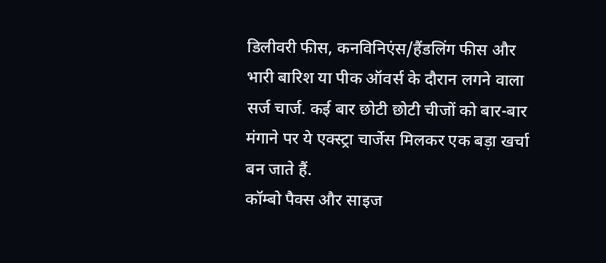डिलीवरी फीस, कनविनिएंस/हैंडलिंग फीस और भारी बारिश या पीक ऑवर्स के दौरान लगने वाला सर्ज चार्ज. कई बार छोटी छोटी चीजों को बार-बार मंगाने पर ये एक्स्ट्रा चार्जेस मिलकर एक बड़ा खर्चा बन जाते हैं.
कॉम्बो पैक्स और साइज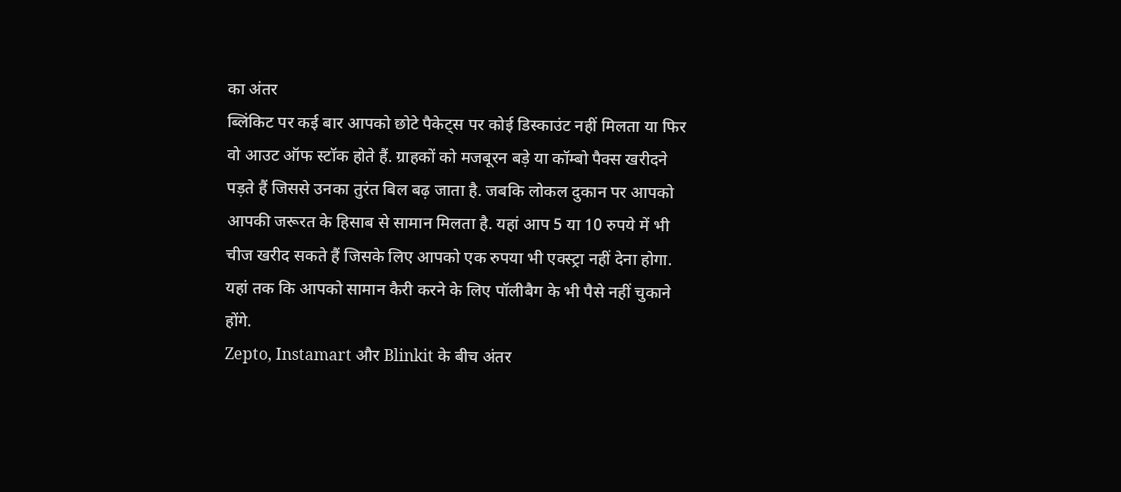का अंतर
ब्लिंकिट पर कई बार आपको छोटे पैकेट्स पर कोई डिस्काउंट नहीं मिलता या फिर वो आउट ऑफ स्टॉक होते हैं. ग्राहकों को मजबूरन बड़े या कॉम्बो पैक्स खरीदने पड़ते हैं जिससे उनका तुरंत बिल बढ़ जाता है. जबकि लोकल दुकान पर आपको आपकी जरूरत के हिसाब से सामान मिलता है. यहां आप 5 या 10 रुपये में भी चीज खरीद सकते हैं जिसके लिए आपको एक रुपया भी एक्स्ट्रा नहीं देना होगा. यहां तक कि आपको सामान कैरी करने के लिए पॉलीबैग के भी पैसे नहीं चुकाने होंगे.
Zepto, Instamart और Blinkit के बीच अंतर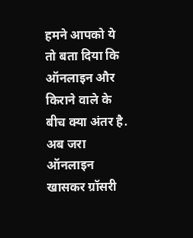हमने आपको ये तो बता दिया कि ऑनलाइन और किराने वाले के बीच क्या अंतर है. अब जरा ऑनलाइन खासकर ग्रॉसरी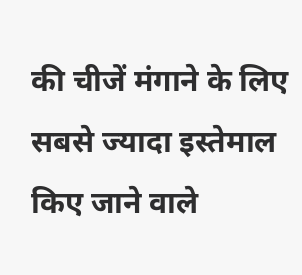की चीजें मंगाने के लिए सबसे ज्यादा इस्तेमाल किए जाने वाले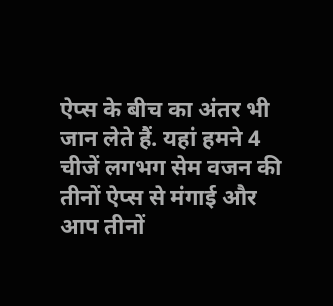ऐप्स के बीच का अंतर भी जान लेते हैं. यहां हमने 4 चीजें लगभग सेम वजन की तीनों ऐप्स से मंगाई और आप तीनों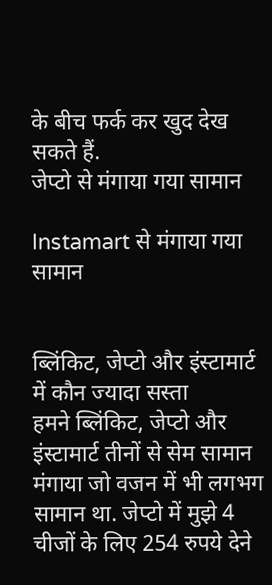के बीच फर्क कर खुद देख सकते हैं.
जेप्टो से मंगाया गया सामान

Instamart से मंगाया गया सामान


ब्लिंकिट, जेप्टो और इंस्टामार्ट में कौन ज्यादा सस्ता
हमने ब्लिंकिट, जेप्टो और इंस्टामार्ट तीनों से सेम सामान मंगाया जो वजन में भी लगभग सामान था. जेप्टो में मुझे 4 चीजों के लिए 254 रुपये देने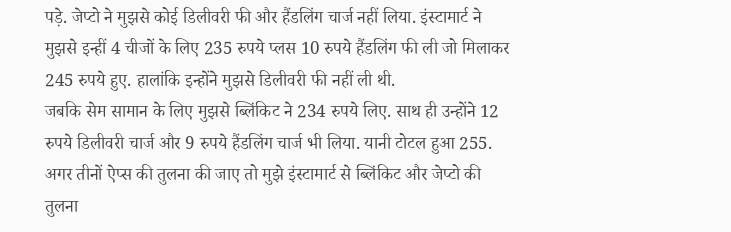पड़े. जेप्टो ने मुझसे कोई डिलीवरी फी और हैंडलिंग चार्ज नहीं लिया. इंस्टामार्ट ने मुझसे इन्हीं 4 चीजों के लिए 235 रुपये प्लस 10 रुपये हैंडलिंग फी ली जो मिलाकर 245 रुपये हुए. हालांकि इन्होंने मुझसे डिलीवरी फी नहीं ली थी.
जबकि सेम सामान के लिए मुझसे ब्लिंकिट ने 234 रुपये लिए. साथ ही उन्होंने 12 रुपये डिलीवरी चार्ज और 9 रुपये हैंडलिंग चार्ज भी लिया. यानी टोटल हुआ 255.
अगर तीनों ऐप्स की तुलना की जाए तो मुझे इंस्टामार्ट से ब्लिंकिट और जेप्टो की तुलना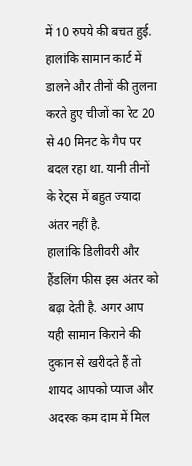में 10 रुपये की बचत हुई. हालांकि सामान कार्ट में डालने और तीनों की तुलना करते हुए चीजों का रेट 20 से 40 मिनट के गैप पर बदल रहा था. यानी तीनों के रेट्स में बहुत ज्यादा अंतर नहीं है.
हालांकि डिलीवरी और हैंडलिंग फीस इस अंतर को बढ़ा देती है. अगर आप यही सामान किराने की दुकान से खरीदते हैं तो शायद आपको प्याज और अदरक कम दाम में मिल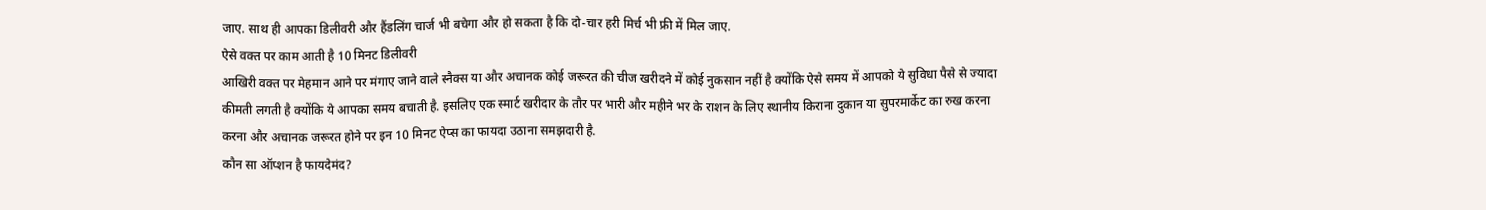जाए. साथ ही आपका डिलीवरी और हैंडलिंग चार्ज भी बचेगा और हो सकता है कि दो-चार हरी मिर्च भी फ्री में मिल जाए.
ऐसे वक्त पर काम आती है 10 मिनट डिलीवरी
आखिरी वक्त पर मेहमान आने पर मंगाए जाने वाले स्नैक्स या और अचानक कोई जरूरत की चीज खरीदने में कोई नुकसान नहीं है क्योंकि ऐसे समय में आपको ये सुविधा पैसे से ज्यादा कीमती लगती है क्योंकि ये आपका समय बचाती है. इसलिए एक स्मार्ट खरीदार के तौर पर भारी और महीने भर के राशन के लिए स्थानीय किराना दुकान या सुपरमार्केट का रुख करना करना और अचानक जरूरत होने पर इन 10 मिनट ऐप्स का फायदा उठाना समझदारी है.
कौन सा ऑप्शन है फायदेमंद?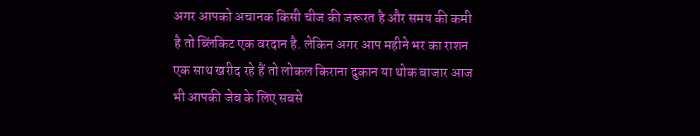अगर आपको अचानक किसी चीज की जरूरत है और समय की कमी है तो ब्लिंकिट एक वरदान है. लेकिन अगर आप महीने भर का राशन एक साथ खरीद रहे हैं तो लोकल किराना दुकान या थोक बाजार आज भी आपकी जेब के लिए सबसे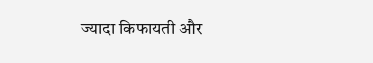ज्यादा किफायती और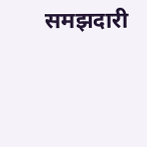समझदारी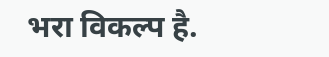भरा विकल्प है.